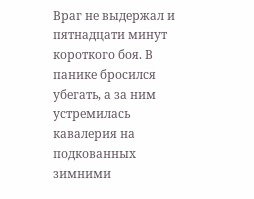Враг не выдержал и пятнадцати минут короткого боя. В панике бросился убегать, а за ним устремилась кавалерия на подкованных зимними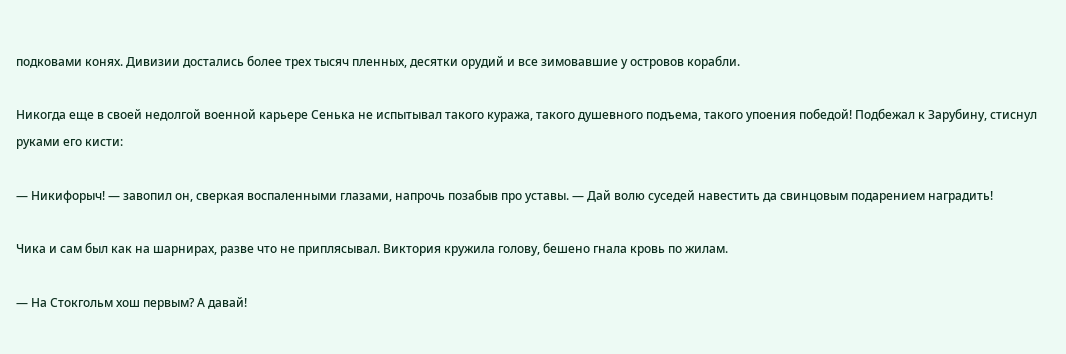подковами конях. Дивизии достались более трех тысяч пленных, десятки орудий и все зимовавшие у островов корабли.

Никогда еще в своей недолгой военной карьере Сенька не испытывал такого куража, такого душевного подъема, такого упоения победой! Подбежал к Зарубину, стиснул руками его кисти:

— Никифорыч! — завопил он, сверкая воспаленными глазами, напрочь позабыв про уставы. — Дай волю суседей навестить да свинцовым подарением наградить!

Чика и сам был как на шарнирах, разве что не приплясывал. Виктория кружила голову, бешено гнала кровь по жилам.

— На Стокгольм хош первым? А давай!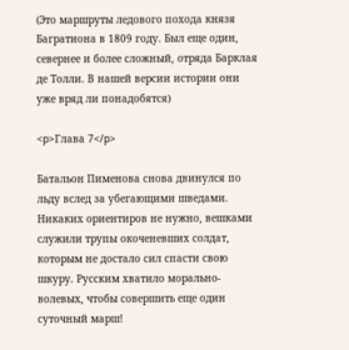(Это маршруты ледового похода князя Багратиона в 1809 году. Был еще один, севернее и более сложный, отряда Барклая де Толли. В нашей версии истории они уже вряд ли понадобятся)

<p>Глава 7</p>

Батальон Пименова снова двинулся по льду вслед за убегающими шведами. Никаких ориентиров не нужно, вешками служили трупы окоченевших солдат, которым не достало сил спасти свою шкуру. Русским хватило морально-волевых, чтобы совершить еще один суточный марш!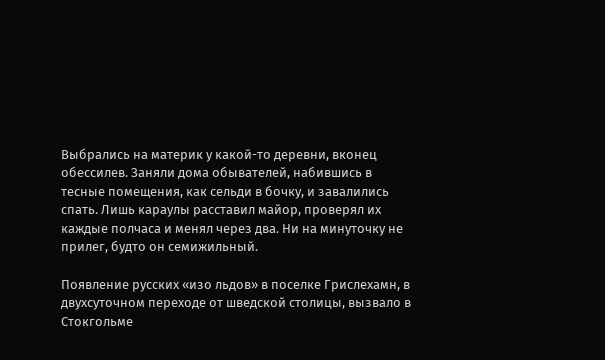Выбрались на материк у какой-то деревни, вконец обессилев. Заняли дома обывателей, набившись в тесные помещения, как сельди в бочку, и завалились спать. Лишь караулы расставил майор, проверял их каждые полчаса и менял через два. Ни на минуточку не прилег, будто он семижильный.

Появление русских «изо льдов» в поселке Грислехамн, в двухсуточном переходе от шведской столицы, вызвало в Стокгольме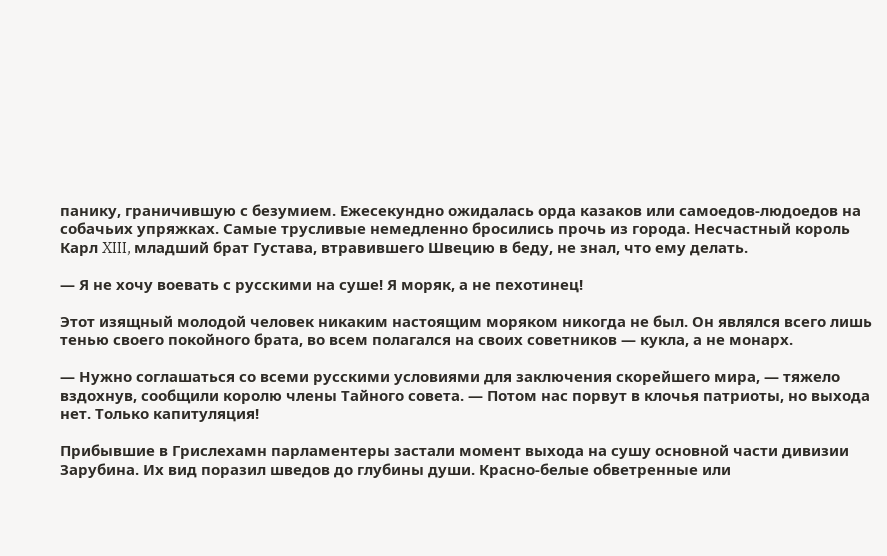панику, граничившую с безумием. Ежесекундно ожидалась орда казаков или самоедов-людоедов на собачьих упряжках. Самые трусливые немедленно бросились прочь из города. Несчастный король Карл XIII, младший брат Густава, втравившего Швецию в беду, не знал, что ему делать.

— Я не хочу воевать с русскими на суше! Я моряк, а не пехотинец!

Этот изящный молодой человек никаким настоящим моряком никогда не был. Он являлся всего лишь тенью своего покойного брата, во всем полагался на своих советников — кукла, а не монарх.

— Нужно соглашаться со всеми русскими условиями для заключения скорейшего мира, — тяжело вздохнув, сообщили королю члены Тайного совета. — Потом нас порвут в клочья патриоты, но выхода нет. Только капитуляция!

Прибывшие в Грислехамн парламентеры застали момент выхода на сушу основной части дивизии Зарубина. Их вид поразил шведов до глубины души. Красно-белые обветренные или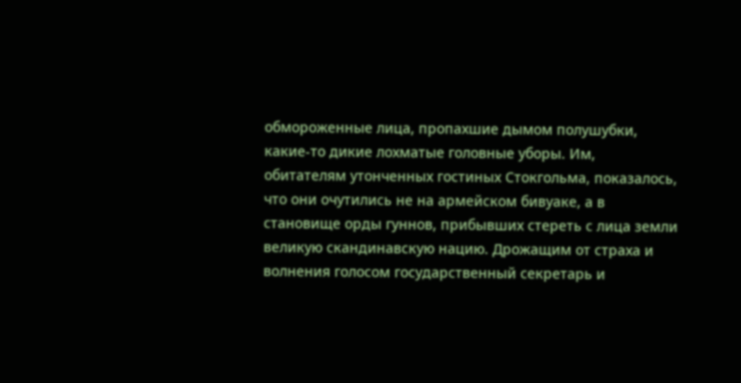обмороженные лица, пропахшие дымом полушубки, какие-то дикие лохматые головные уборы. Им, обитателям утонченных гостиных Стокгольма, показалось, что они очутились не на армейском бивуаке, а в становище орды гуннов, прибывших стереть с лица земли великую скандинавскую нацию. Дрожащим от страха и волнения голосом государственный секретарь и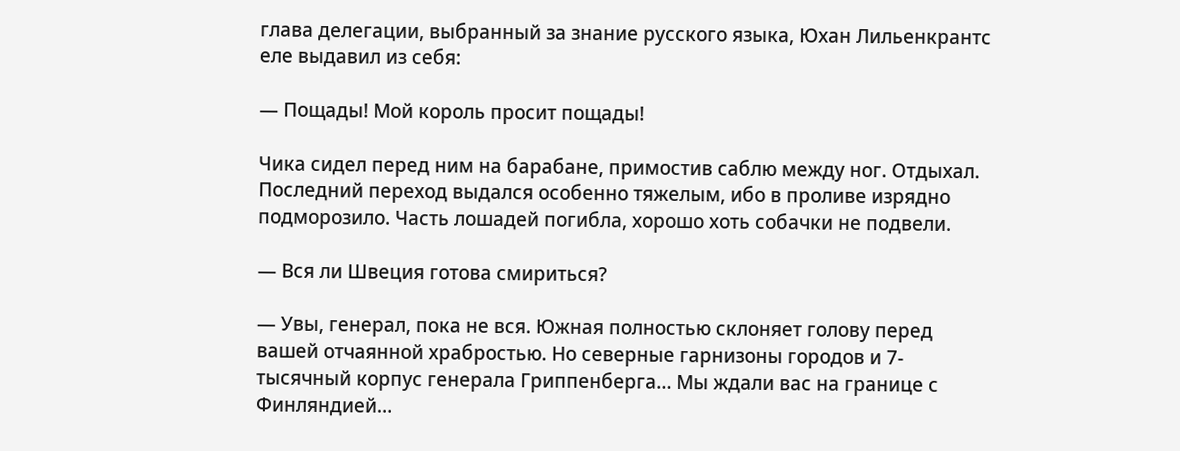глава делегации, выбранный за знание русского языка, Юхан Лильенкрантс еле выдавил из себя:

— Пощады! Мой король просит пощады!

Чика сидел перед ним на барабане, примостив саблю между ног. Отдыхал. Последний переход выдался особенно тяжелым, ибо в проливе изрядно подморозило. Часть лошадей погибла, хорошо хоть собачки не подвели.

— Вся ли Швеция готова смириться?

— Увы, генерал, пока не вся. Южная полностью склоняет голову перед вашей отчаянной храбростью. Но северные гарнизоны городов и 7-тысячный корпус генерала Гриппенберга… Мы ждали вас на границе с Финляндией…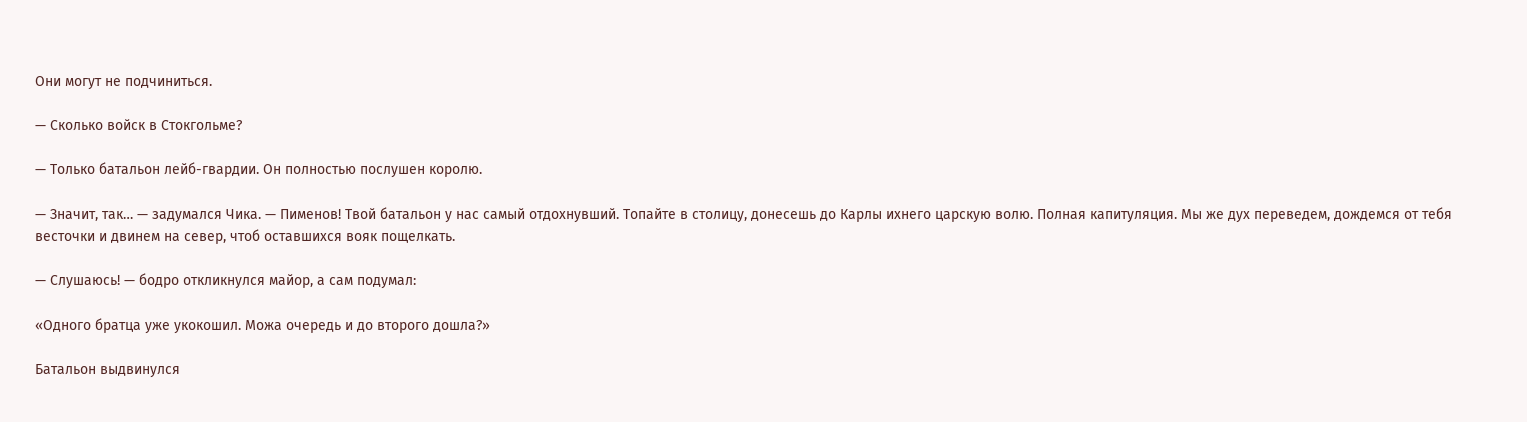Они могут не подчиниться.

— Сколько войск в Стокгольме?

— Только батальон лейб-гвардии. Он полностью послушен королю.

— Значит, так… — задумался Чика. — Пименов! Твой батальон у нас самый отдохнувший. Топайте в столицу, донесешь до Карлы ихнего царскую волю. Полная капитуляция. Мы же дух переведем, дождемся от тебя весточки и двинем на север, чтоб оставшихся вояк пощелкать.

— Слушаюсь! — бодро откликнулся майор, а сам подумал:

«Одного братца уже укокошил. Можа очередь и до второго дошла?»

Батальон выдвинулся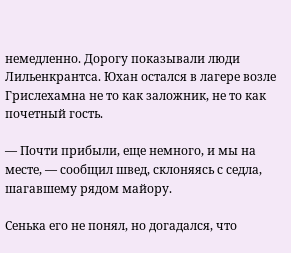немедленно. Дорогу показывали люди Лильенкрантса. Юхан остался в лагере возле Грислехамна не то как заложник, не то как почетный гость.

— Почти прибыли, еще немного, и мы на месте, — сообщил швед, склоняясь с седла, шагавшему рядом майору.

Сенька его не понял, но догадался, что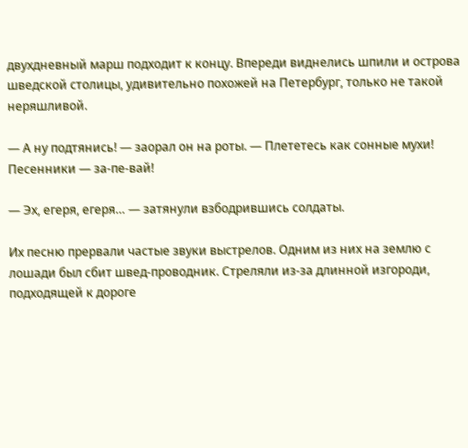двухдневный марш подходит к концу. Впереди виднелись шпили и острова шведской столицы, удивительно похожей на Петербург, только не такой неряшливой.

— А ну подтянись! — заорал он на роты. — Плететесь как сонные мухи! Песенники — за-пе-вай!

— Эх, егеря, егеря… — затянули взбодрившись солдаты.

Их песню прервали частые звуки выстрелов. Одним из них на землю с лошади был сбит швед-проводник. Стреляли из-за длинной изгороди, подходящей к дороге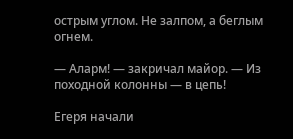острым углом. Не залпом, а беглым огнем.

— Аларм! — закричал майор. — Из походной колонны — в цепь!

Егеря начали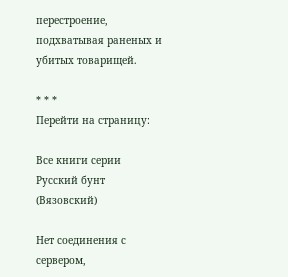перестроение, подхватывая раненых и убитых товарищей.

* * *
Перейти на страницу:

Все книги серии Русский бунт (Вязовский)

Нет соединения с сервером,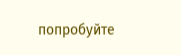попробуйте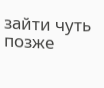зайти чуть позже